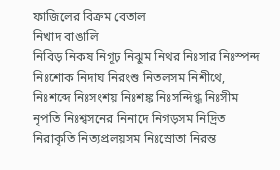ফাজিলের বিক্রম বেতাল
নিখাদ বাঙালি
নিবিড় নিকষ নিগূঢ় নিঝুম নিথর নিঃসার নিঃস্পন্দ নিঃশোক নিদাঘ নিরংশু নিতলসম নিশীথে, নিঃশব্দে নিঃসংশয় নিঃশঙ্ক নিঃসন্দিগ্ধ নিঃসীম নৃপতি নিঃশ্বসনের নিনাদে নিগড়সম নিদ্রিত নিরাকৃতি নিত্যপ্রলয়সম নিঃস্রোতা নিরন্ত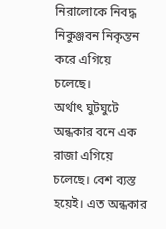নিরালোকে নিবদ্ধ নিকুঞ্জবন নিকৃন্তন করে এগিয়ে চলেছে।
অর্থাৎ ঘুটঘুটে অন্ধকার বনে এক রাজা এগিয়ে চলেছে। বেশ ব্যস্ত হয়েই। এত অন্ধকার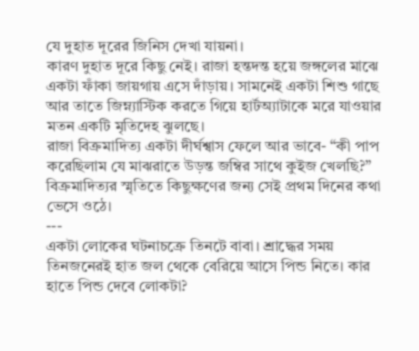যে দুহাত দূরের জিনিস দেখা যায়না।
কারণ দুহাত দূরে কিছু নেই। রাজা হন্তদন্ত হয়ে জঙ্গলের মাঝে একটা ফাঁকা জায়গায় এসে দাঁড়ায়। সামনেই একটা শিশু গাছে আর তাতে জিম্ন্যাস্টিক করতে গিয়ে হার্টঅ্যাটাকে মরে যাওয়ার মতন একটি মৃতিদেহ ঝুলছে।
রাজা বিক্রমাদিত্য একটা দীর্ঘশ্বাস ফেলে আর ভাবে- “কী পাপ করেছিলাম যে মাঝরাতে উড়ন্ত জম্বির সাথে কুইজ খেলছি?”
বিক্রমাদিত্যর স্মৃতিতে কিছুক্ষণের জন্য সেই প্রথম দিনের কথা ভেসে ওঠে।
---
একটা লোকের ঘটনাচক্রে তিনটে বাবা। শ্রাদ্ধের সময় তিনজনেরই হাত জল থেকে বেরিয়ে আসে পিন্ড নিতে। কার হাতে পিন্ড দেবে লোকটা?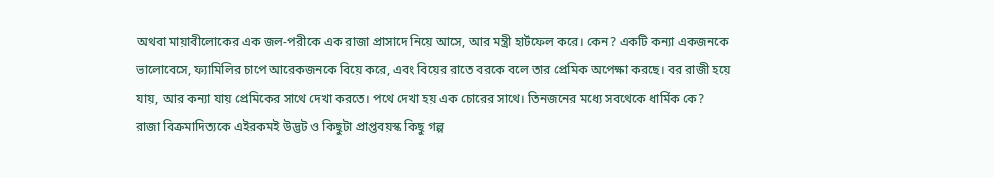অথবা মায়াবীলোকের এক জল-পরীকে এক রাজা প্রাসাদে নিয়ে আসে, আর মন্ত্রী হার্টফেল করে। কেন? একটি কন্যা একজনকে ভালোবেসে, ফ্যামিলির চাপে আরেকজনকে বিয়ে করে, এবং বিয়ের রাতে বরকে বলে তার প্রেমিক অপেক্ষা করছে। বর রাজী হয়ে যায়, আর কন্যা যায় প্রেমিকের সাথে দেখা করতে। পথে দেখা হয় এক চোরের সাথে। তিনজনের মধ্যে সবথেকে ধার্মিক কে?
রাজা বিক্রমাদিত্যকে এইরকমই উদ্ভট ও কিছুটা প্রাপ্তবয়স্ক কিছু গল্প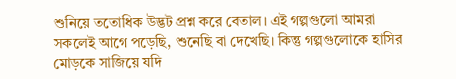শুনিয়ে ততোধিক উদ্ভট প্রশ্ন করে বেতাল। এই গল্পগুলো আমরা সকলেই আগে পড়েছি, শুনেছি বা দেখেছি। কিন্তু গল্পগুলোকে হাসির মোড়কে সাজিয়ে যদি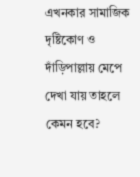এখনকার সামাজিক দৃষ্টিকোণ ও দাঁড়িপাল্লায় মেপে দেখা যায় তাহলে কেমন হবে?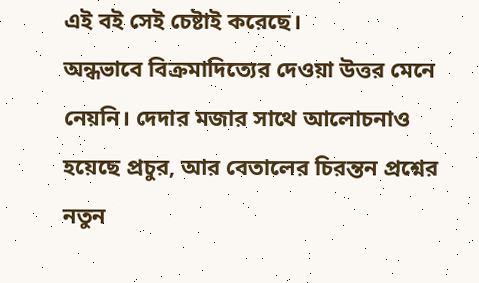এই বই সেই চেষ্টাই করেছে।
অন্ধভাবে বিক্রমাদিত্যের দেওয়া উত্তর মেনে নেয়নি। দেদার মজার সাথে আলোচনাও হয়েছে প্রচুর, আর বেতালের চিরন্তন প্রশ্নের নতুন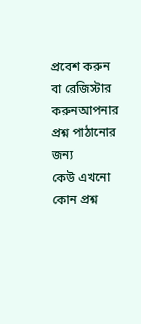প্রবেশ করুন বা রেজিস্টার করুনআপনার প্রশ্ন পাঠানোর জন্য
কেউ এখনো কোন প্রশ্ন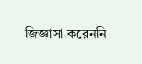জিজ্ঞাসা করেননি